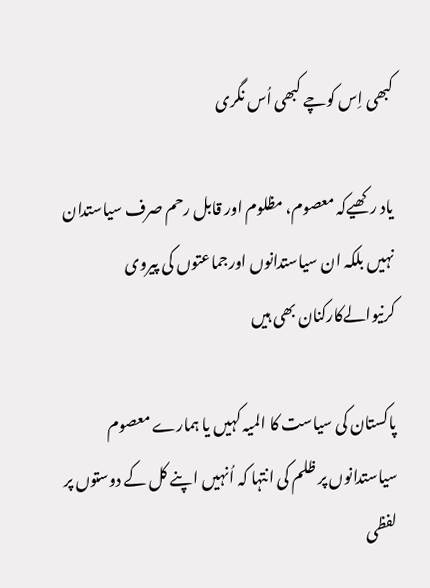کبھی اِس کوچے کبھی اُس نگری

یاد رکھیےکہ معصوم، مظلوم اور قابل رحم صرف سیاستدان نہیں بلکہ ان سیاستدانوں اورجماعتوں کی پیروی کرنیوالےکارکنان بھی ہیں

پاکستان کی سیاست کا المیہ کہیں یا ہمارے معصوم سیاستدانوں پر ظلم کی انتہا کہ اُنہیں اپنے کل کے دوستوں پر لفظی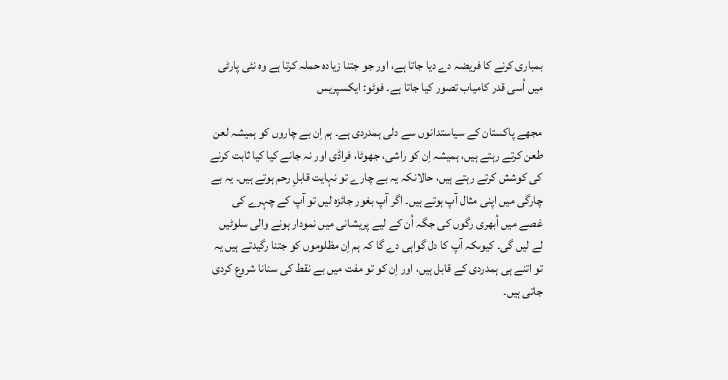بمباری کرنے کا فریضہ دے دیا جاتا ہے، اور جو جتنا زیادہ حملہ کرتا ہے وہ نئی پارٹی میں اُسی قدر کامیاب تصور کیا جاتا ہے۔ فوٹو: ایکسپریس

مجھے پاکستان کے سیاستدانوں سے دلی ہمدردی ہے۔ ہم اِن بے چاروں کو ہمیشہ لعن طعن کرتے رہتے ہیں، ہمیشہ اِن کو راشی، جھوٹا، فراڈی اور نہ جانے کیا کیا ثابت کرنے کی کوشش کرتے رہتے ہیں، حالانکہ یہ بے چارے تو نہایت قابلِ رحم ہوتے ہیں۔ یہ بے چارگی میں اپنی مثال آپ ہوتے ہیں۔ اگر آپ بغور جائزہ لیں تو آپ کے چہرے کی غصے میں اُبھری رگوں کی جگہ اُن کے لیے پریشانی میں نمودار ہونے والی سلوٹیں لے لیں گی۔ کیوںکہ آپ کا دل گواہی دے گا کہ ہم اِن مظلوموں کو جتنا رگیدتے ہیں یہ تو اتنے ہی ہمدردی کے قابل ہیں، اور اِن کو تو مفت میں بے نقط کی سنانا شروع کردی جاتی ہیں۔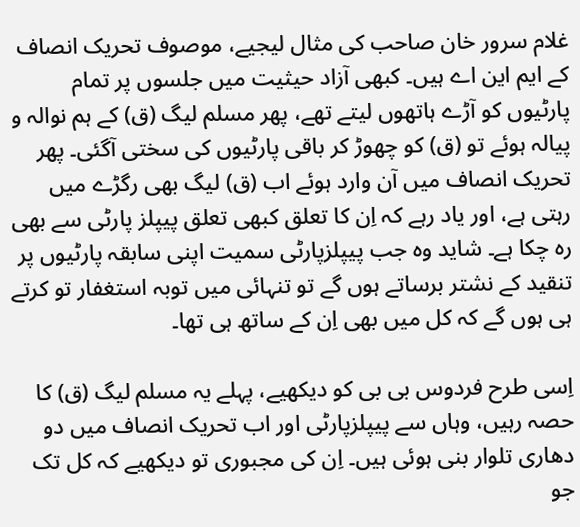غلام سرور خان صاحب کی مثال لیجیے، موصوف تحریک انصاف کے ایم این اے ہیں۔ کبھی آزاد حیثیت میں جلسوں پر تمام پارٹیوں کو آڑے ہاتھوں لیتے تھے، پھر مسلم لیگ (ق) کے ہم نوالہ و پیالہ ہوئے تو (ق) کو چھوڑ کر باقی پارٹیوں کی سختی آگئی۔ پھر تحریک انصاف میں آن وارد ہوئے اب (ق) لیگ بھی رگڑے میں رہتی ہے، اور یاد رہے کہ اِن کا تعلق کبھی تعلق پیپلز پارٹی سے بھی رہ چکا ہے۔ شاید وہ جب پیپلزپارٹی سمیت اپنی سابقہ پارٹیوں پر تنقید کے نشتر برساتے ہوں گے تو تنہائی میں توبہ استغفار تو کرتے ہی ہوں گے کہ کل میں بھی اِن کے ساتھ ہی تھا۔

اِسی طرح فردوس بی بی کو دیکھیے، پہلے یہ مسلم لیگ (ق) کا حصہ رہیں، وہاں سے پیپلزپارٹی اور اب تحریک انصاف میں دو دھاری تلوار بنی ہوئی ہیں۔ اِن کی مجبوری تو دیکھیے کہ کل تک جو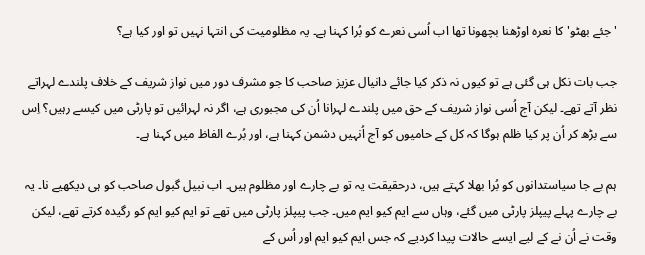'جئے بھٹو' کا نعرہ اوڑھنا بچھونا تھا اب اُسی نعرے کو بُرا کہنا ہے۔ یہ مظلومیت کی انتہا نہیں تو اور کیا ہے؟

جب بات نکل ہی گئی ہے تو کیوں نہ ذکر کیا جائے دانیال عزیز صاحب کا جو مشرف دور میں نواز شریف کے خلاف پلندے لہراتے نظر آتے تھے۔ لیکن آج اُسی نواز شریف کے حق میں پلندے لہرانا اُن کی مجبوری ہے، اگر نہ لہرائیں تو پارٹی میں کیسے رہیں؟ اِس سے بڑھ کر اُن پر کیا ظلم ہوگا کہ کل کے حامیوں کو آج اُنہیں دشمن کہنا ہے، اور بُرے الفاظ میں کہنا ہے۔

ہم بے جا سیاستدانوں کو بُرا بھلا کہتے ہیں، درحقیقت یہ تو بے چارے اور مظلوم ہیں۔ اب نبیل گبول صاحب کو ہی دیکھیے نا۔ یہ بے چارے پہلے پیپلز پارٹی میں گئے، وہاں سے ایم کیو ایم میں۔ جب پیپلز پارٹی میں تھے تو ایم کیو ایم کو رگیدہ کرتے تھے، لیکن وقت نے اُن نے کے لیے ایسے حالات پیدا کردیے کہ جس ایم کیو ایم اور اُس کے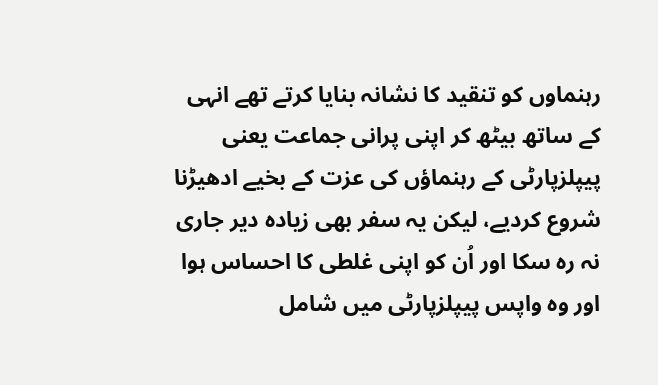رہنماوں کو تنقید کا نشانہ بنایا کرتے تھے انہی کے ساتھ بیٹھ کر اپنی پرانی جماعت یعنی پیپلزپارٹی کے رہنماؤں کی عزت کے بخیے ادھیڑنا شروع کردیے، لیکن یہ سفر بھی زیادہ دیر جاری نہ رہ سکا اور اُن کو اپنی غلطی کا احساس ہوا اور وہ واپس پیپلزپارٹی میں شامل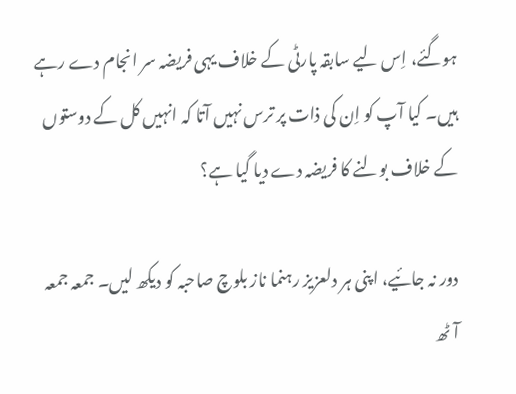ہوگئے، اِس لیے سابقہ پارٹی کے خلاف یہی فریضہ سر انجام دے رہے ہیں۔ کیا آپ کو اِن کی ذات پر ترس نہیں آتا کہ انہیں کل کے دوستوں کے خلاف بولنے کا فریضہ دے دیا گیا ہے؟

دور نہ جائیے، اپنی ہر دلعزیز رہنما ناز بلوچ صاحبہ کو دیکھ لیں۔ جمعہ جمعہ آٹھ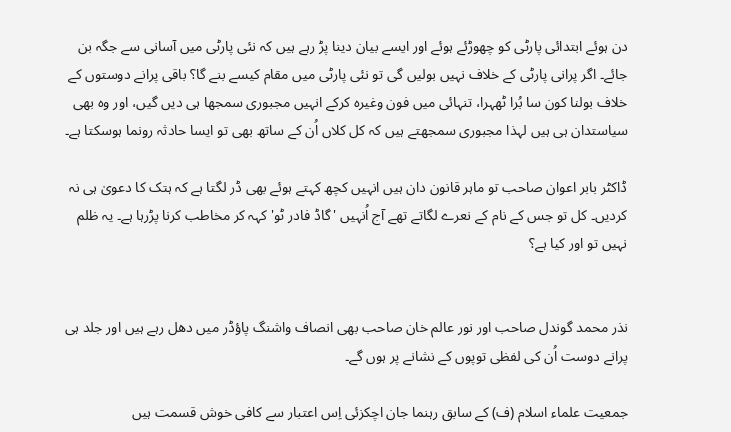دن ہوئے ابتدائی پارٹی کو چھوڑئے ہوئے اور ایسے بیان دینا پڑ رہے ہیں کہ نئی پارٹی میں آسانی سے جگہ بن جائے۔ اگر پرانی پارٹی کے خلاف نہیں بولیں گی تو نئی پارٹی میں مقام کیسے بنے گا؟ باقی پرانے دوستوں کے خلاف بولنا کون سا بُرا ٹھہرا، تنہائی میں فون وغیرہ کرکے انہیں مجبوری سمجھا ہی دیں گیں، اور وہ بھی سیاستدان ہی ہیں لہذا مجبوری سمجھتے ہیں کہ کل کلاں اُن کے ساتھ بھی تو ایسا حادثہ رونما ہوسکتا ہے۔

ڈاکٹر بابر اعوان صاحب تو ماہر قانون دان ہیں انہیں کچھ کہتے ہوئے بھی ڈر لگتا ہے کہ ہتک کا دعویٰ ہی نہ کردیں۔ کل تو جس کے نام کے نعرے لگاتے تھے آج اُنہیں 'گاڈ فادر ٹو' کہہ کر مخاطب کرنا پڑرہا ہے۔ یہ ظلم نہیں تو اور کیا ہے؟


نذر محمد گوندل صاحب اور نور عالم خان صاحب بھی انصاف واشنگ پاؤڈر میں دھل رہے ہیں اور جلد ہی پرانے دوست اُن کی لفظی توپوں کے نشانے پر ہوں گے۔

جمعیت علماء اسلام (ف) کے سابق رہنما جان اچکزئی اِس اعتبار سے کافی خوش قسمت ہیں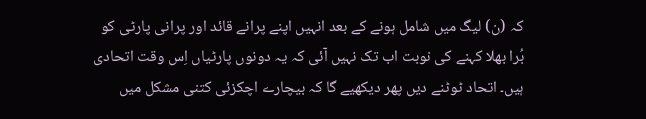کہ (ن) لیگ میں شامل ہونے کے بعد انہیں اپنے پرانے قائد اور پرانی پارٹی کو بُرا بھلا کہنے کی نوبت اب تک نہیں آئی کہ یہ دونوں پارٹیاں اِس وقت اتحادی ہیں۔ اتحاد ٹوٹنے دیں پھر دیکھیے گا کہ بیچارے اچکزئی کتنی مشکل میں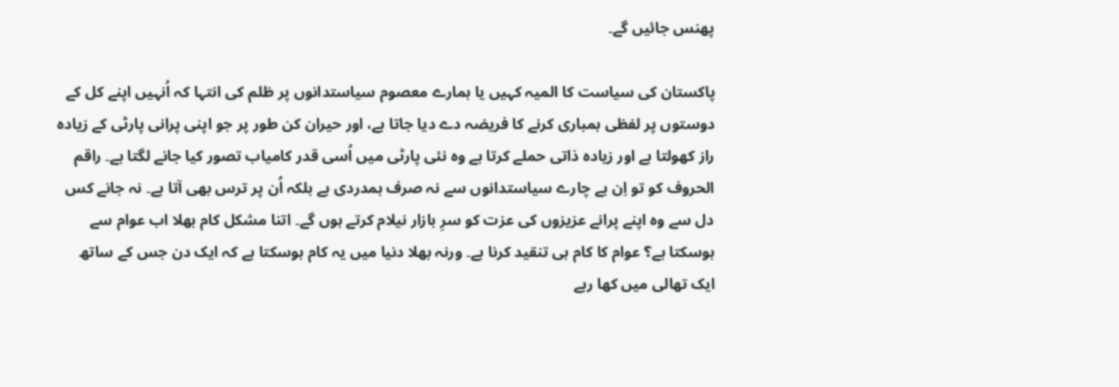پھنس جائیں گے۔

پاکستان کی سیاست کا المیہ کہیں یا ہمارے معصوم سیاستدانوں پر ظلم کی انتہا کہ اُنہیں اپنے کل کے دوستوں پر لفظی بمباری کرنے کا فریضہ دے دیا جاتا ہے، اور حیران کن طور پر جو اپنی پرانی پارٹی کے زیادہ راز کھولتا ہے اور زیادہ ذاتی حملے کرتا ہے وہ نئی پارٹی میں اُسی قدر کامیاب تصور کیا جانے لگتا ہے۔ راقم الحروف کو تو اِن بے چارے سیاستدانوں سے نہ صرف ہمدردی ہے بلکہ اُن پر ترس بھی آتا ہے۔ نہ جانے کس دل سے وہ اپنے پرانے عزیزوں کی عزت کو سرِ بازار نیلام کرتے ہوں گے۔ اتنا مشکل کام بھلا اب عوام سے ہوسکتا ہے؟ عوام کا کام ہی تنقید کرنا ہے۔ ورنہ بھلا دنیا میں یہ کام ہوسکتا ہے کہ ایک دن جس کے ساتھ ایک تھالی میں کھا رہے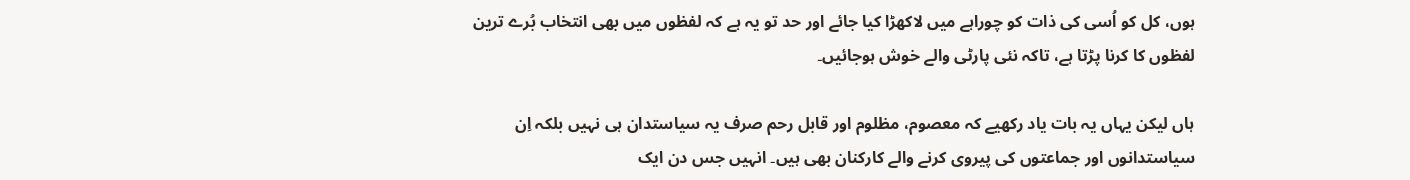ہوں، کل کو اُسی کی ذات کو چوراہے میں لاکھڑا کیا جائے اور حد تو یہ ہے کہ لفظوں میں بھی انتخاب بُرے ترین لفظوں کا کرنا پڑتا ہے، تاکہ نئی پارٹی والے خوش ہوجائیں۔

ہاں لیکن یہاں یہ بات یاد رکھیے کہ معصوم، مظلوم اور قابل رحم صرف یہ سیاستدان ہی نہیں بلکہ اِن سیاستدانوں اور جماعتوں کی پیروی کرنے والے کارکنان بھی ہیں۔ انہیں جس دن ایک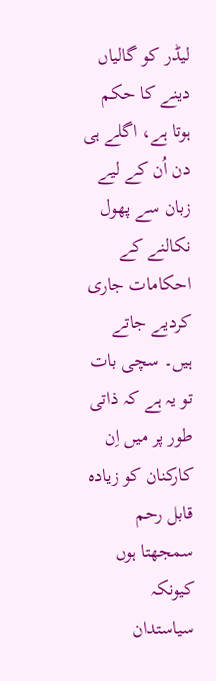لیڈر کو گالیاں دینے کا حکم ہوتا ہے، اگلے ہی دن اُن کے لیے زبان سے پھول نکالنے کے احکامات جاری کردیے جاتے ہیں۔ سچی بات تو یہ ہے کہ ذاتی طور پر میں اِن کارکنان کو زیادہ قابل رحم سمجھتا ہوں کیونکہ سیاستدان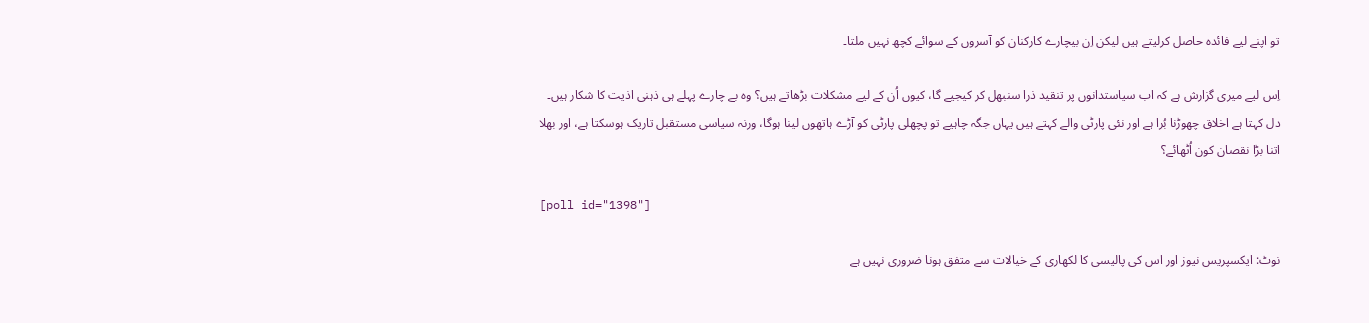تو اپنے لیے فائدہ حاصل کرلیتے ہیں لیکن اِن بیچارے کارکنان کو آسروں کے سوائے کچھ نہیں ملتا۔

اِس لیے میری گزارش ہے کہ اب سیاستدانوں پر تنقید ذرا سنبھل کر کیجیے گا، کیوں اُن کے لیے مشکلات بڑھاتے ہیں؟ وہ بے چارے پہلے ہی ذہنی اذیت کا شکار ہیں۔ دل کہتا ہے اخلاق چھوڑنا بُرا ہے اور نئی پارٹی والے کہتے ہیں یہاں جگہ چاہیے تو پچھلی پارٹی کو آڑے ہاتھوں لینا ہوگا، ورنہ سیاسی مستقبل تاریک ہوسکتا ہے، اور بھلا اتنا بڑا نقصان کون اُٹھائے؟

[poll id="1398"]

نوٹ: ایکسپریس نیوز اور اس کی پالیسی کا لکھاری کے خیالات سے متفق ہونا ضروری نہیں ہے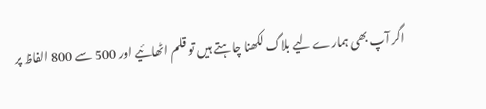اگر آپ بھی ہمارے لیے بلاگ لکھنا چاہتے ہیں تو قلم اٹھائیے اور 500 سے 800 الفاظ پر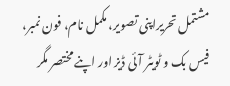مشتمل تحریراپنی تصویر، مکمل نام، فون نمبر، فیس بک و ٹویٹر آئی ڈیز اور اپنے مختصر مگر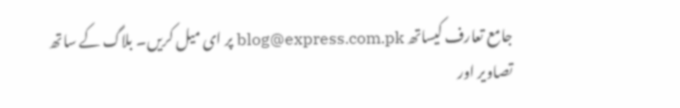جامع تعارف کیساتھ blog@express.com.pk پر ای میل کریں۔ بلاگ کے ساتھ تصاویر اور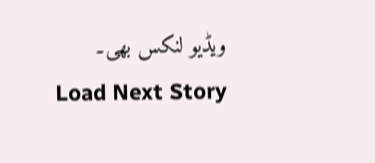ویڈیو لنکس بھی۔
Load Next Story